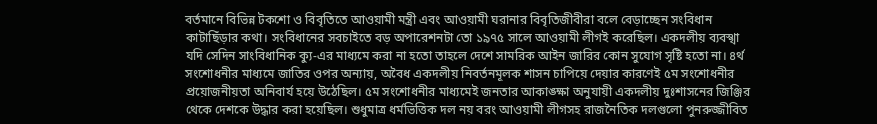বর্তমানে বিভিন্ন টকশো ও বিবৃতিতে আওয়ামী মন্ত্রী এবং আওয়ামী ঘরানার বিবৃতিজীবীরা বলে বেড়াচ্ছেন সংবিধান কাটাছিঁড়ার কথা। সংবিধানের সবচাইতে বড় অপারেশনটা তো ১৯৭৫ সালে আওয়ামী লীগই করেছিল। একদলীয় ব্যবস্খা যদি সেদিন সাংবিধানিক ক্যু-এর মাধ্যমে করা না হতো তাহলে দেশে সামরিক আইন জারির কোন সুযোগ সৃষ্টি হতো না। ৪র্থ সংশোধনীর মাধ্যমে জাতির ওপর অন্যায়, অবৈধ একদলীয় নিবর্তনমূলক শাসন চাপিয়ে দেয়ার কারণেই ৫ম সংশোধনীর প্রয়োজনীয়তা অনিবার্য হয়ে উঠেছিল। ৫ম সংশোধনীর মাধ্যমেই জনতার আকাঙ্ক্ষা অনুযায়ী একদলীয় দুঃশাসনের জিঞ্জির থেকে দেশকে উদ্ধার করা হয়েছিল। শুধুমাত্র ধর্মভিত্তিক দল নয় বরং আওয়ামী লীগসহ রাজনৈতিক দলগুলো পুনরুজ্জীবিত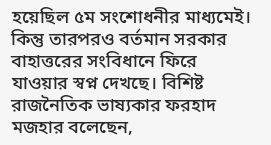হয়েছিল ৫ম সংশোধনীর মাধ্যমেই।
কিন্তু তারপরও বর্তমান সরকার বাহাত্তরের সংবিধানে ফিরে যাওয়ার স্বপ্ন দেখছে। বিশিষ্ট রাজনৈতিক ভাষ্যকার ফরহাদ মজহার বলেছেন,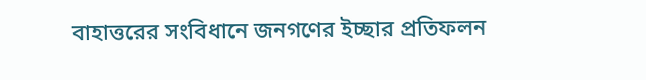বাহাত্তরের সংবিধানে জনগণের ইচ্ছার প্রতিফলন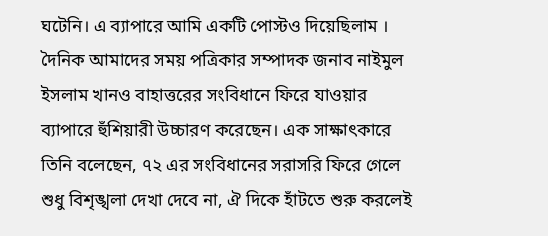ঘটেনি। এ ব্যাপারে আমি একটি পোস্টও দিয়েছিলাম ।
দৈনিক আমাদের সময় পত্রিকার সম্পাদক জনাব নাইমুল ইসলাম খানও বাহাত্তরের সংবিধানে ফিরে যাওয়ার ব্যাপারে হুঁশিয়ারী উচ্চারণ করেছেন। এক সাক্ষাৎকারে তিনি বলেছেন, ৭২ এর সংবিধানের সরাসরি ফিরে গেলে শুধু বিশৃঙ্খলা দেখা দেবে না, ঐ দিকে হাঁটতে শুরু করলেই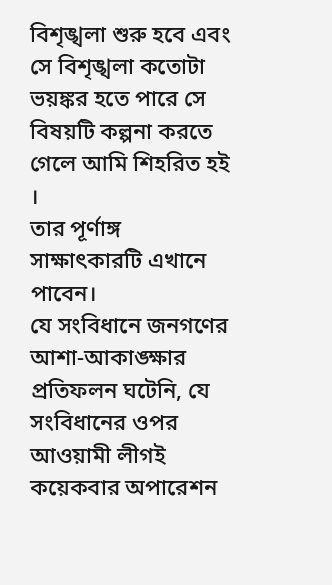বিশৃঙ্খলা শুরু হবে এবং সে বিশৃঙ্খলা কতোটা ভয়ঙ্কর হতে পারে সে বিষয়টি কল্পনা করতে গেলে আমি শিহরিত হই ।
তার পূর্ণাঙ্গ সাক্ষাৎকারটি এখানে পাবেন।
যে সংবিধানে জনগণের আশা-আকাঙ্ক্ষার প্রতিফলন ঘটেনি, যে সংবিধানের ওপর আওয়ামী লীগই কয়েকবার অপারেশন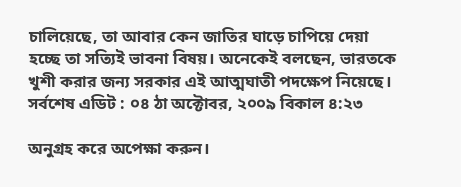চালিয়েছে, তা আবার কেন জাতির ঘাড়ে চাপিয়ে দেয়া হচ্ছে তা সত্যিই ভাবনা বিষয়। অনেকেই বলছেন, ভারতকে খুশী করার জন্য সরকার এই আত্মঘাতী পদক্ষেপ নিয়েছে।
সর্বশেষ এডিট : ০৪ ঠা অক্টোবর, ২০০৯ বিকাল ৪:২৩

অনুগ্রহ করে অপেক্ষা করুন।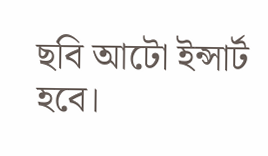ছবি আটো ইন্সার্ট হবে।